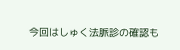今回はしゅく法脈診の確認も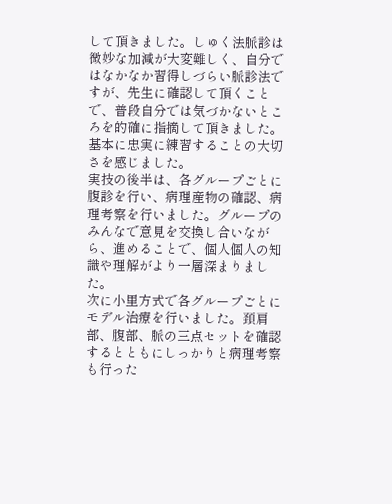して頂きました。しゅく法脈診は微妙な加減が大変難しく、自分ではなかなか習得しづらい脈診法ですが、先生に確認して頂くことで、普段自分では気づかないところを的確に指摘して頂きました。基本に忠実に練習することの大切さを感じました。
実技の後半は、各グループごとに腹診を行い、病理産物の確認、病理考察を行いました。グループのみんなで意見を交換し合いながら、進めることで、個人個人の知識や理解がより一層深まりました。
次に小里方式で各グループごとにモデル治療を行いました。頚肩部、腹部、脈の三点セットを確認するとともにしっかりと病理考察も行った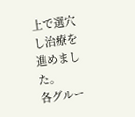上で選穴し治療を進めました。
各グルー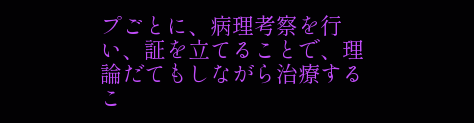プごとに、病理考察を行い、証を立てることで、理論だてもしながら治療するこ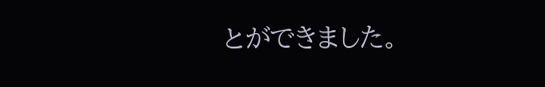とができました。